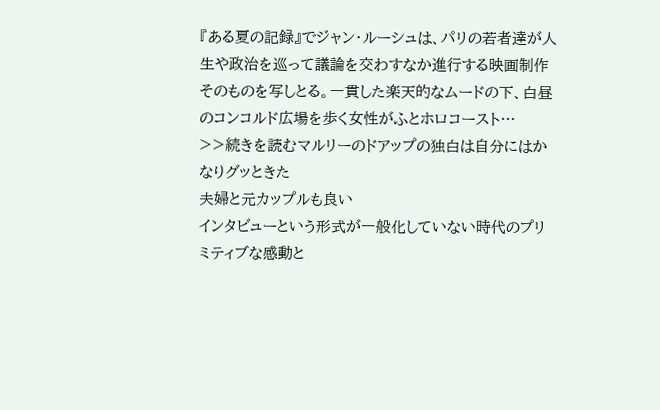『ある夏の記録』でジャン・ルーシュは、パリの若者達が人生や政治を巡って議論を交わすなか進行する映画制作そのものを写しとる。一貫した楽天的なムードの下、白昼のコンコルド広場を歩く女性がふとホロコースト…
>>続きを読むマルリーのドアップの独白は自分にはかなりグッときた
夫婦と元カップルも良い
インタビューという形式が一般化していない時代のプリミティブな感動と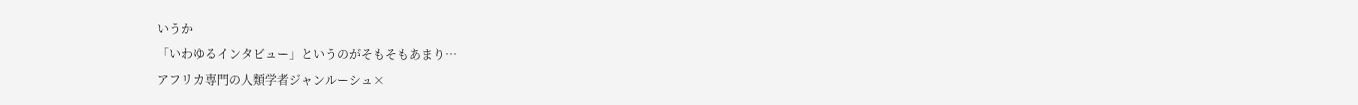いうか
「いわゆるインタビュー」というのがそもそもあまり…
アフリカ専門の人類学者ジャンルーシュ×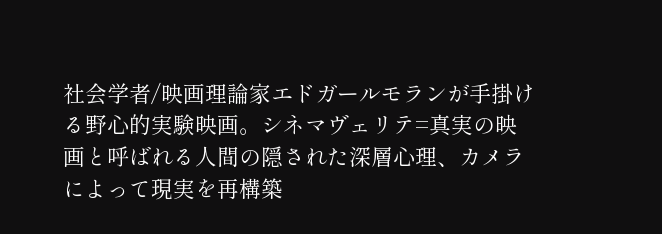社会学者/映画理論家エドガールモランが手掛ける野心的実験映画。シネマヴェリテ=真実の映画と呼ばれる人間の隠された深層心理、カメラによって現実を再構築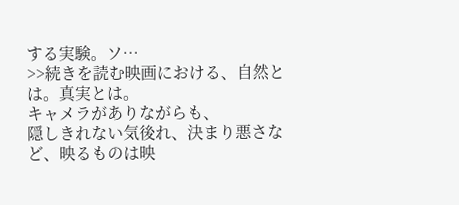する実験。ソ…
>>続きを読む映画における、自然とは。真実とは。
キャメラがありながらも、
隠しきれない気後れ、決まり悪さなど、映るものは映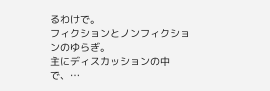るわけで。
フィクションとノンフィクションのゆらぎ。
主にディスカッションの中で、…